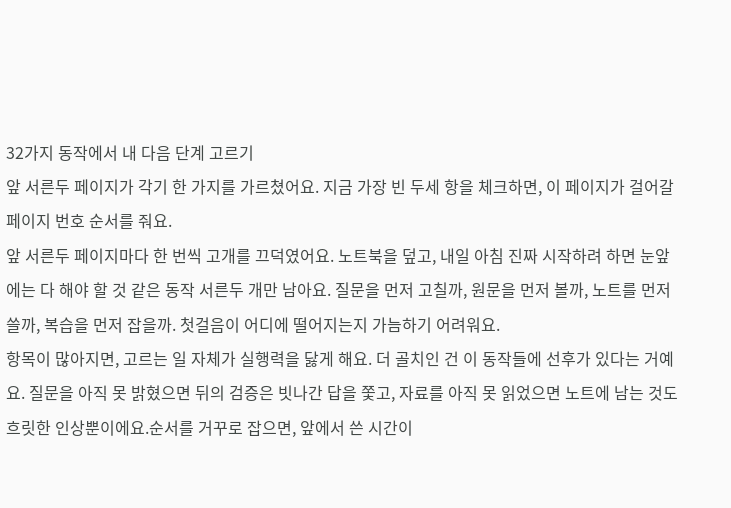32가지 동작에서 내 다음 단계 고르기
앞 서른두 페이지가 각기 한 가지를 가르쳤어요. 지금 가장 빈 두세 항을 체크하면, 이 페이지가 걸어갈 페이지 번호 순서를 줘요.
앞 서른두 페이지마다 한 번씩 고개를 끄덕였어요. 노트북을 덮고, 내일 아침 진짜 시작하려 하면 눈앞에는 다 해야 할 것 같은 동작 서른두 개만 남아요. 질문을 먼저 고칠까, 원문을 먼저 볼까, 노트를 먼저 쓸까, 복습을 먼저 잡을까. 첫걸음이 어디에 떨어지는지 가늠하기 어려워요.
항목이 많아지면, 고르는 일 자체가 실행력을 닳게 해요. 더 골치인 건 이 동작들에 선후가 있다는 거예요. 질문을 아직 못 밝혔으면 뒤의 검증은 빗나간 답을 쫓고, 자료를 아직 못 읽었으면 노트에 남는 것도 흐릿한 인상뿐이에요.순서를 거꾸로 잡으면, 앞에서 쓴 시간이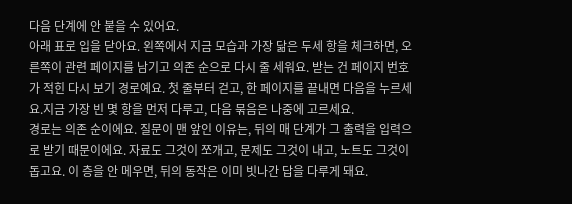다음 단계에 안 붙을 수 있어요.
아래 표로 입을 닫아요. 왼쪽에서 지금 모습과 가장 닮은 두세 항을 체크하면, 오른쪽이 관련 페이지를 남기고 의존 순으로 다시 줄 세워요. 받는 건 페이지 번호가 적힌 다시 보기 경로예요. 첫 줄부터 걷고, 한 페이지를 끝내면 다음을 누르세요.지금 가장 빈 몇 항을 먼저 다루고, 다음 묶음은 나중에 고르세요.
경로는 의존 순이에요. 질문이 맨 앞인 이유는, 뒤의 매 단계가 그 출력을 입력으로 받기 때문이에요. 자료도 그것이 쪼개고, 문제도 그것이 내고, 노트도 그것이 돕고요. 이 층을 안 메우면, 뒤의 동작은 이미 빗나간 답을 다루게 돼요.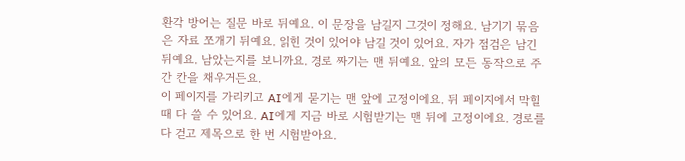환각 방어는 질문 바로 뒤예요. 이 문장을 남길지 그것이 정해요. 남기기 묶음은 자료 쪼개기 뒤예요. 읽힌 것이 있어야 남길 것이 있어요. 자가 점검은 남긴 뒤예요. 남았는지를 보니까요. 경로 짜기는 맨 뒤예요. 앞의 모든 동작으로 주간 칸을 채우거든요.
이 페이지를 가리키고 AI에게 묻기는 맨 앞에 고정이에요. 뒤 페이지에서 막힐 때 다 쓸 수 있어요. AI에게 지금 바로 시험받기는 맨 뒤에 고정이에요. 경로를 다 걷고 제목으로 한 번 시험받아요.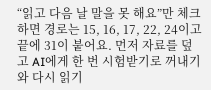“읽고 다음 날 말을 못 해요”만 체크하면 경로는 15, 16, 17, 22, 24이고 끝에 31이 붙어요. 먼저 자료를 덮고 AI에게 한 번 시험받기로 꺼내기와 다시 읽기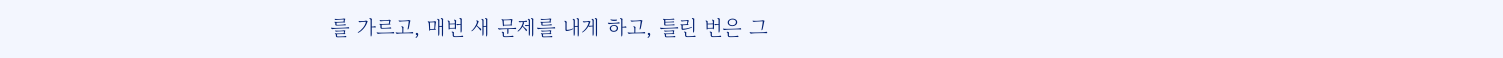를 가르고, 매번 새 문제를 내게 하고, 틀린 번은 그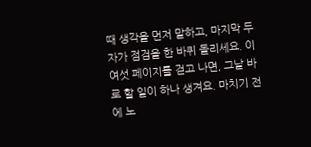때 생각을 먼저 말하고, 마지막 두 자가 점검을 한 바퀴 돌리세요. 이 여섯 페이지를 걷고 나면, 그날 바로 할 일이 하나 생겨요. 마치기 전에 노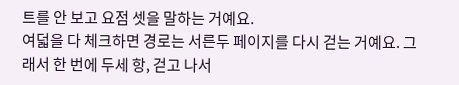트를 안 보고 요점 셋을 말하는 거예요.
여덟을 다 체크하면 경로는 서른두 페이지를 다시 걷는 거예요. 그래서 한 번에 두세 항, 걷고 나서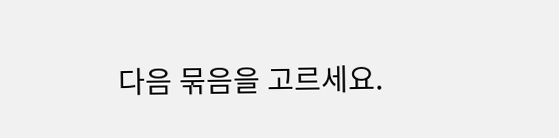다음 묶음을 고르세요.